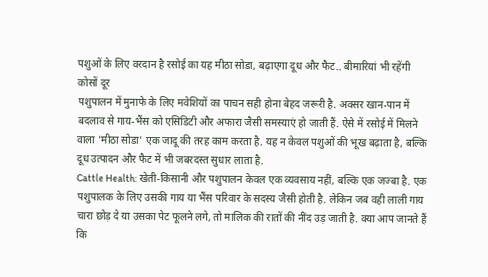पशुओं के लिए वरदान है रसोई का यह मीठा सोडा, बढ़ाएगा दूध और फैट.. बीमारियां भी रहेंगी कोसों दूर
पशुपालन में मुनाफे के लिए मवेशियों का पाचन सही होना बेहद जरूरी है. अक्सर खान-पान में बदलाव से गाय-भैंस को एसिडिटी और अफारा जैसी समस्याएं हो जाती हैं. ऐसे में रसोई में मिलने वाला 'मीठा सोडा' एक जादू की तरह काम करता है. यह न केवल पशुओं की भूख बढ़ाता है, बल्कि दूध उत्पादन और फैट में भी जबरदस्त सुधार लाता है.
Cattle Health: खेती-किसानी और पशुपालन केवल एक व्यवसाय नहीं, बल्कि एक जज्बा है. एक पशुपालक के लिए उसकी गाय या भैंस परिवार के सदस्य जैसी होती है. लेकिन जब वही लाली गाय चारा छोड़ दे या उसका पेट फूलने लगे, तो मालिक की रातों की नींद उड़ जाती है. क्या आप जानते हैं कि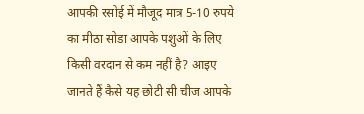आपकी रसोई में मौजूद मात्र 5-10 रुपये का मीठा सोडा आपके पशुओं के लिए किसी वरदान से कम नहीं है? आइए जानते हैं कैसे यह छोटी सी चीज आपके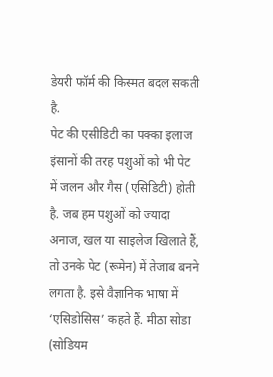डेयरी फॉर्म की किस्मत बदल सकती है.
पेट की एसीडिटी का पक्का इलाज
इंसानों की तरह पशुओं को भी पेट में जलन और गैस (एसिडिटी) होती है. जब हम पशुओं को ज्यादा अनाज, खल या साइलेज खिलाते हैं, तो उनके पेट (रूमेन) में तेजाब बनने लगता है. इसे वैज्ञानिक भाषा में ‘एसिडोसिस’ कहते हैं. मीठा सोडा (सोडियम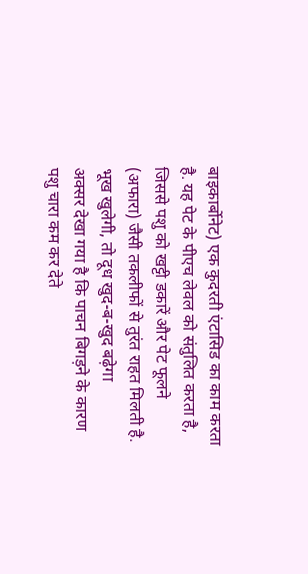बाइकार्बोनेट) एक कुदरती एंटासिड का काम करता है. यह पेट के पीएच लेवल को संतुलित करता है, जिससे पशु को खट्टी डकारें और पेट फूलने (अफारा) जैसी तकलीफों से तुरंत राहत मिलती है.
भूख खुलेगी, तो दूध खुद-ब-खुद बढ़ेगा
अक्सर देखा गया है कि पाचन बिगड़ने के कारण पशु चारा कम कर देते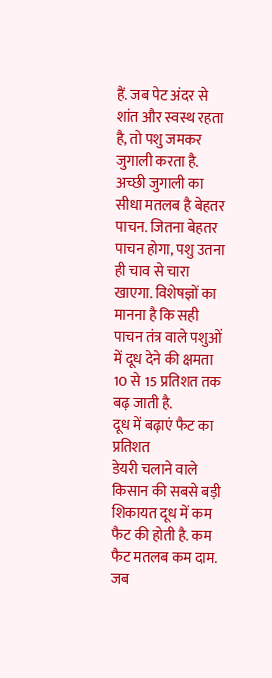हैं. जब पेट अंदर से शांत और स्वस्थ रहता है, तो पशु जमकर जुगाली करता है. अच्छी जुगाली का सीधा मतलब है बेहतर पाचन. जितना बेहतर पाचन होगा, पशु उतना ही चाव से चारा खाएगा. विशेषज्ञों का मानना है कि सही पाचन तंत्र वाले पशुओं में दूध देने की क्षमता 10 से 15 प्रतिशत तक बढ़ जाती है.
दूध में बढ़ाएं फैट का प्रतिशत
डेयरी चलाने वाले किसान की सबसे बड़ी शिकायत दूध में कम फैट की होती है. कम फैट मतलब कम दाम. जब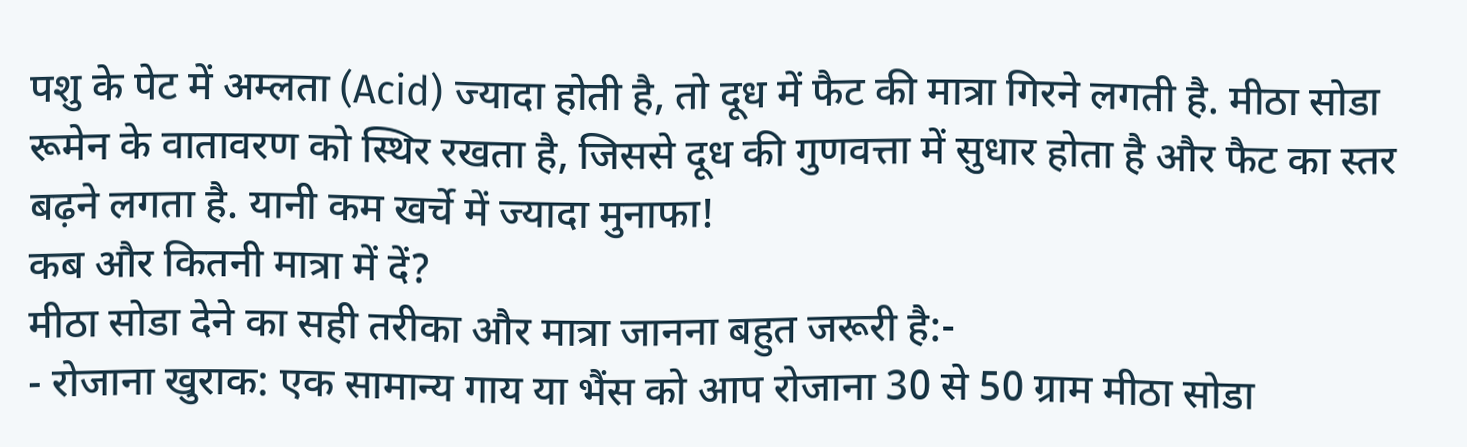पशु के पेट में अम्लता (Acid) ज्यादा होती है, तो दूध में फैट की मात्रा गिरने लगती है. मीठा सोडा रूमेन के वातावरण को स्थिर रखता है, जिससे दूध की गुणवत्ता में सुधार होता है और फैट का स्तर बढ़ने लगता है. यानी कम खर्चे में ज्यादा मुनाफा!
कब और कितनी मात्रा में दें?
मीठा सोडा देने का सही तरीका और मात्रा जानना बहुत जरूरी है:-
- रोजाना खुराक: एक सामान्य गाय या भैंस को आप रोजाना 30 से 50 ग्राम मीठा सोडा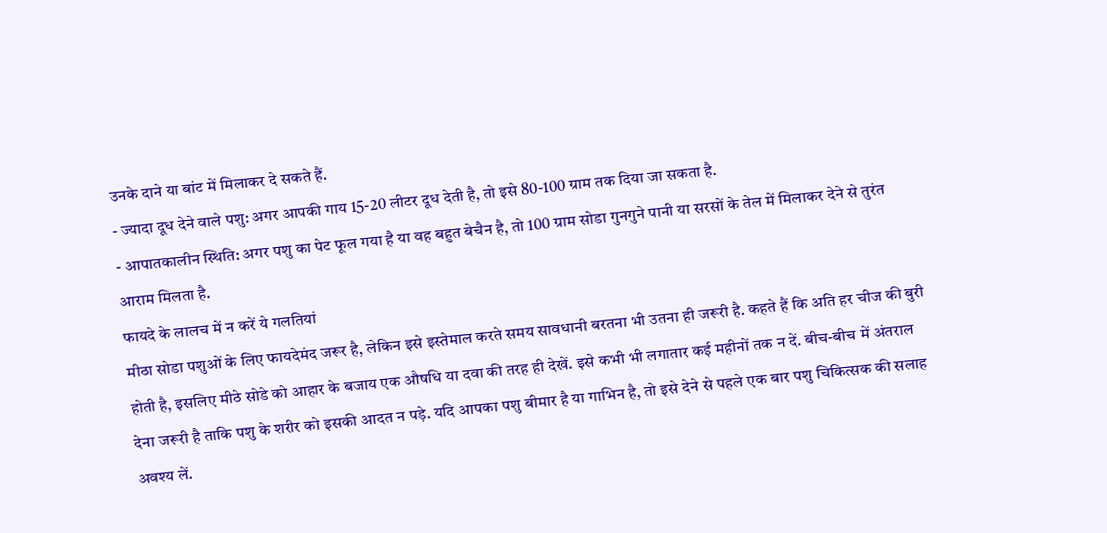उनके दाने या बांट में मिलाकर दे सकते हैं.
- ज्यादा दूध देने वाले पशु: अगर आपकी गाय 15-20 लीटर दूध देती है, तो इसे 80-100 ग्राम तक दिया जा सकता है.
- आपातकालीन स्थिति: अगर पशु का पेट फूल गया है या वह बहुत बेचैन है, तो 100 ग्राम सोडा गुनगुने पानी या सरसों के तेल में मिलाकर देने से तुरंत आराम मिलता है.
फायदे के लालच में न करें ये गलतियां
मीठा सोडा पशुओं के लिए फायदेमंद जरूर है, लेकिन इसे इस्तेमाल करते समय सावधानी बरतना भी उतना ही जरूरी है. कहते हैं कि अति हर चीज की बुरी होती है, इसलिए मीठे सोडे को आहार के बजाय एक औषधि या दवा की तरह ही देखें. इसे कभी भी लगातार कई महीनों तक न दें. बीच-बीच में अंतराल देना जरूरी है ताकि पशु के शरीर को इसकी आदत न पड़े. यदि आपका पशु बीमार है या गाभिन है, तो इसे देने से पहले एक बार पशु चिकित्सक की सलाह अवश्य लें.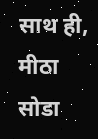साथ ही, मीठा सोडा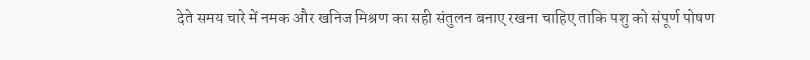देते समय चारे में नमक और खनिज मिश्रण का सही संतुलन बनाए रखना चाहिए ताकि पशु को संपूर्ण पोषण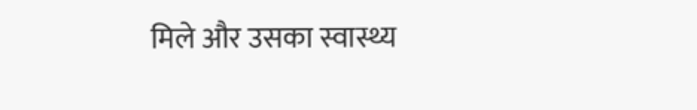मिले और उसका स्वास्थ्य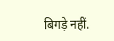बिगड़े नहीं.